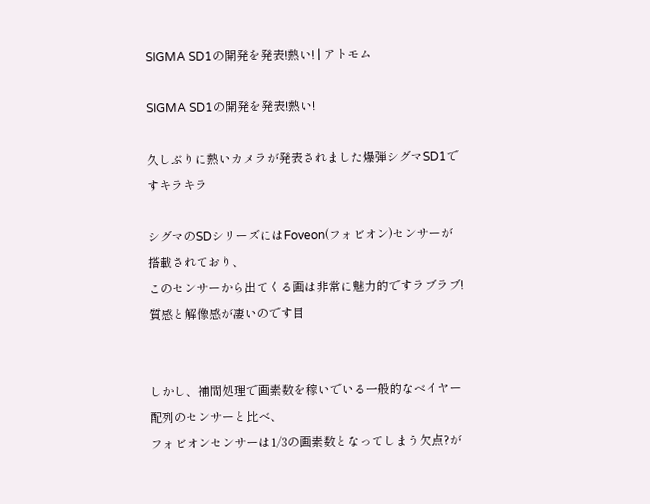SIGMA SD1の開発を発表!熱い! | アトモム

SIGMA SD1の開発を発表!熱い!

久しぶりに熱いカメラが発表されました爆弾シグマSD1ですキラキラ

シグマのSDシリーズにはFoveon(フォビオン)センサーが搭載されており、
このセンサーから出てくる画は非常に魅力的ですラブラブ!質感と解像感が凄いのです目


しかし、補間処理で画素数を稼いでいる一般的なベイヤー配列のセンサーと比べ、
フォビオンセンサーは1/3の画素数となってしまう欠点?が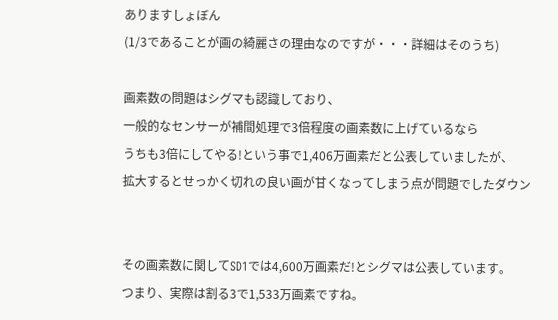ありますしょぼん
(1/3であることが画の綺麗さの理由なのですが・・・詳細はそのうち)

画素数の問題はシグマも認識しており、
一般的なセンサーが補間処理で3倍程度の画素数に上げているなら
うちも3倍にしてやる!という事で1,406万画素だと公表していましたが、
拡大するとせっかく切れの良い画が甘くなってしまう点が問題でしたダウン


その画素数に関してSD1では4,600万画素だ!とシグマは公表しています。
つまり、実際は割る3で1,533万画素ですね。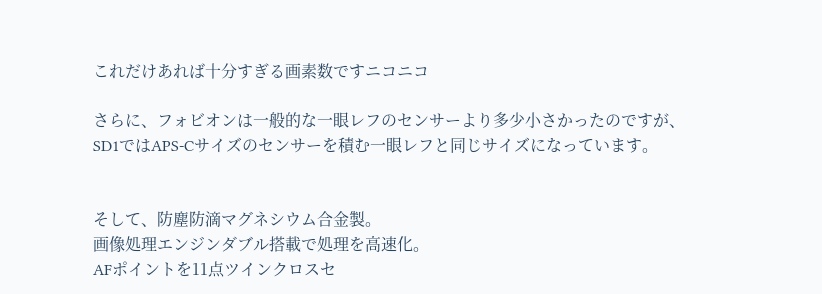これだけあれば十分すぎる画素数ですニコニコ

さらに、フォビオンは一般的な一眼レフのセンサーより多少小さかったのですが、
SD1ではAPS-Cサイズのセンサーを積む一眼レフと同じサイズになっています。


そして、防塵防滴マグネシウム合金製。
画像処理エンジンダブル搭載で処理を高速化。
AFポイントを11点ツインクロスセ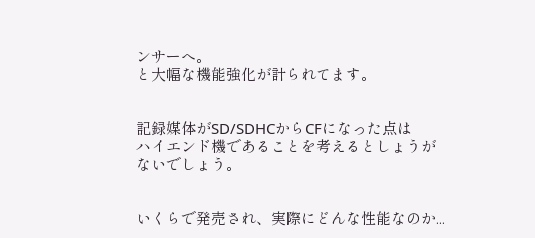ンサーへ。
と大幅な機能強化が計られてます。


記録媒体がSD/SDHCからCFになった点は
ハイエンド機であることを考えるとしょうがないでしょう。


いくらで発売され、実際にどんな性能なのか...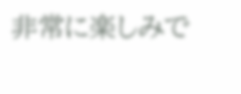非常に楽しみで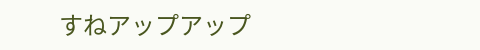すねアップアップ